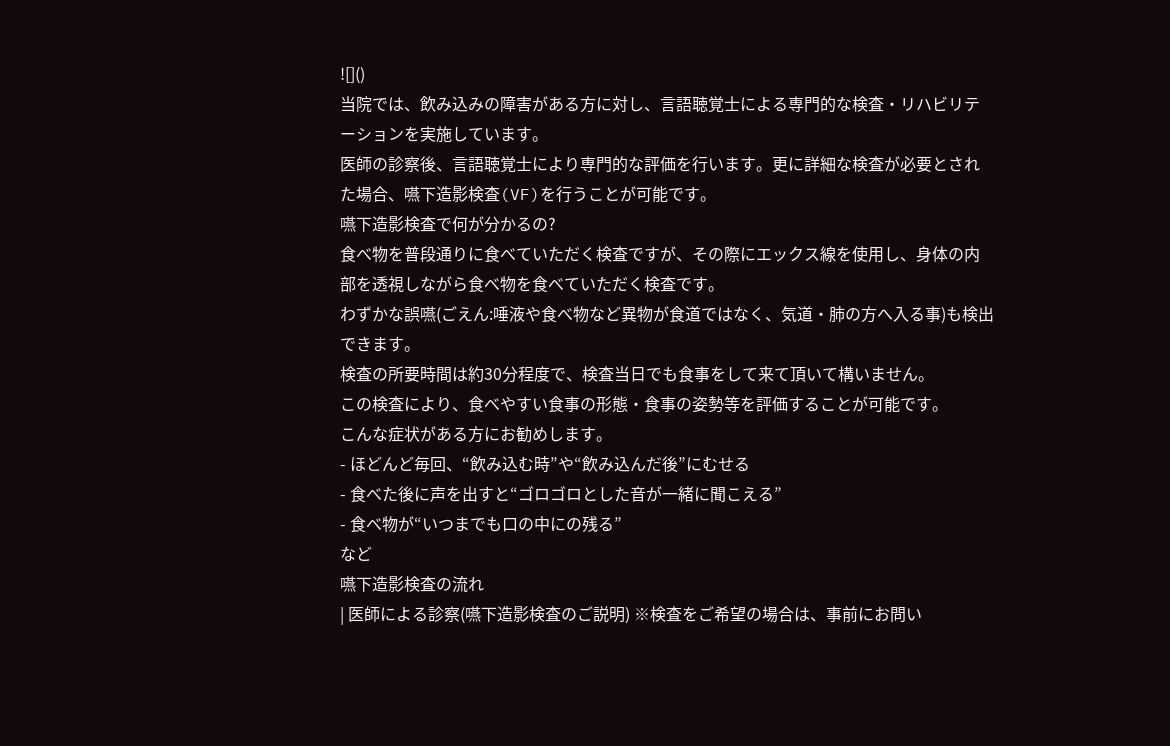![]()
当院では、飲み込みの障害がある方に対し、言語聴覚士による専門的な検査・リハビリテーションを実施しています。
医師の診察後、言語聴覚士により専門的な評価を行います。更に詳細な検査が必要とされた場合、嚥下造影検査(VF)を行うことが可能です。
嚥下造影検査で何が分かるの?
食べ物を普段通りに食べていただく検査ですが、その際にエックス線を使用し、身体の内部を透視しながら食べ物を食べていただく検査です。
わずかな誤嚥(ごえん:唾液や食べ物など異物が食道ではなく、気道・肺の方へ入る事)も検出できます。
検査の所要時間は約30分程度で、検査当日でも食事をして来て頂いて構いません。
この検査により、食べやすい食事の形態・食事の姿勢等を評価することが可能です。
こんな症状がある方にお勧めします。
- ほどんど毎回、“飲み込む時”や“飲み込んだ後”にむせる
- 食べた後に声を出すと“ゴロゴロとした音が一緒に聞こえる”
- 食べ物が“いつまでも口の中にの残る”
など
嚥下造影検査の流れ
| 医師による診察(嚥下造影検査のご説明) ※検査をご希望の場合は、事前にお問い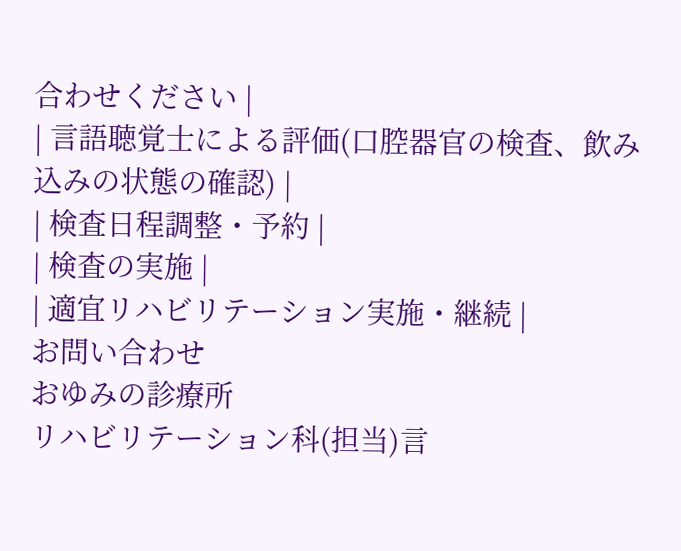合わせください |
| 言語聴覚士による評価(口腔器官の検査、飲み込みの状態の確認) |
| 検査日程調整・予約 |
| 検査の実施 |
| 適宜リハビリテーション実施・継続 |
お問い合わせ
おゆみの診療所
リハビリテーション科(担当)言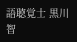語聴覚士 黒川智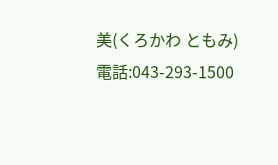美(くろかわ ともみ)
電話:043-293-1500